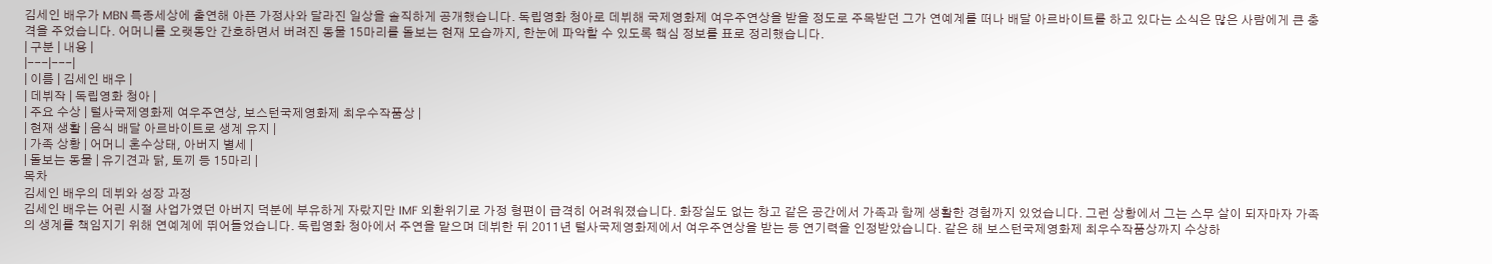김세인 배우가 MBN 특종세상에 출연해 아픈 가정사와 달라진 일상을 솔직하게 공개했습니다. 독립영화 청아로 데뷔해 국제영화제 여우주연상을 받을 정도로 주목받던 그가 연예계를 떠나 배달 아르바이트를 하고 있다는 소식은 많은 사람에게 큰 충격을 주었습니다. 어머니를 오랫동안 간호하면서 버려진 동물 15마리를 돌보는 현재 모습까지, 한눈에 파악할 수 있도록 핵심 정보를 표로 정리했습니다.
| 구분 | 내용 |
|---|---|
| 이름 | 김세인 배우 |
| 데뷔작 | 독립영화 청아 |
| 주요 수상 | 털사국제영화제 여우주연상, 보스턴국제영화제 최우수작품상 |
| 현재 생활 | 음식 배달 아르바이트로 생계 유지 |
| 가족 상황 | 어머니 혼수상태, 아버지 별세 |
| 돌보는 동물 | 유기견과 닭, 토끼 등 15마리 |
목차
김세인 배우의 데뷔와 성장 과정
김세인 배우는 어린 시절 사업가였던 아버지 덕분에 부유하게 자랐지만 IMF 외환위기로 가정 형편이 급격히 어려워졌습니다. 화장실도 없는 창고 같은 공간에서 가족과 함께 생활한 경험까지 있었습니다. 그런 상황에서 그는 스무 살이 되자마자 가족의 생계를 책임지기 위해 연예계에 뛰어들었습니다. 독립영화 청아에서 주연을 맡으며 데뷔한 뒤 2011년 털사국제영화제에서 여우주연상을 받는 등 연기력을 인정받았습니다. 같은 해 보스턴국제영화제 최우수작품상까지 수상하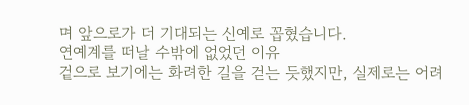며 앞으로가 더 기대되는 신예로 꼽혔습니다.
연예계를 떠날 수밖에 없었던 이유
겉으로 보기에는 화려한 길을 걷는 듯했지만, 실제로는 어려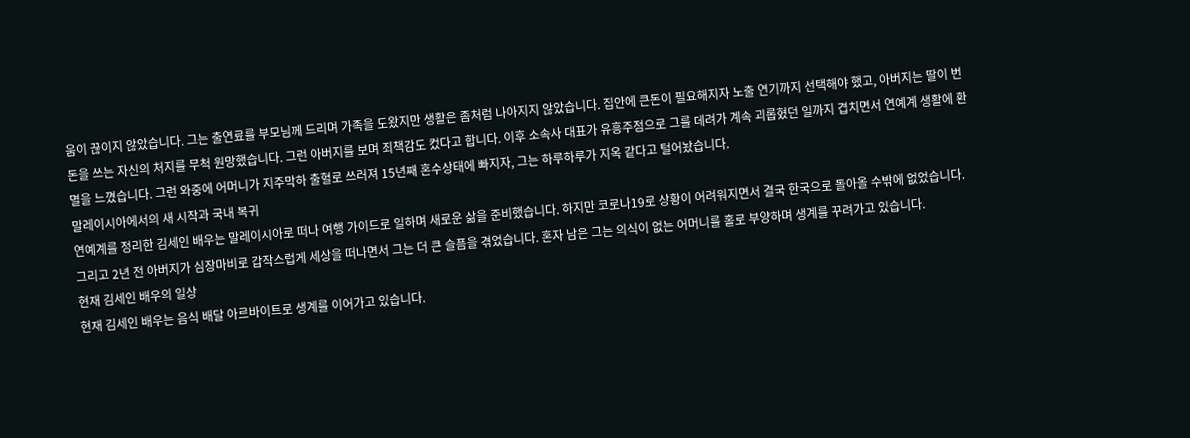움이 끊이지 않았습니다. 그는 출연료를 부모님께 드리며 가족을 도왔지만 생활은 좀처럼 나아지지 않았습니다. 집안에 큰돈이 필요해지자 노출 연기까지 선택해야 했고, 아버지는 딸이 번 돈을 쓰는 자신의 처지를 무척 원망했습니다. 그런 아버지를 보며 죄책감도 컸다고 합니다. 이후 소속사 대표가 유흥주점으로 그를 데려가 계속 괴롭혔던 일까지 겹치면서 연예계 생활에 환멸을 느꼈습니다. 그런 와중에 어머니가 지주막하 출혈로 쓰러져 15년째 혼수상태에 빠지자, 그는 하루하루가 지옥 같다고 털어놨습니다.
말레이시아에서의 새 시작과 국내 복귀
연예계를 정리한 김세인 배우는 말레이시아로 떠나 여행 가이드로 일하며 새로운 삶을 준비했습니다. 하지만 코로나19로 상황이 어려워지면서 결국 한국으로 돌아올 수밖에 없었습니다. 그리고 2년 전 아버지가 심장마비로 갑작스럽게 세상을 떠나면서 그는 더 큰 슬픔을 겪었습니다. 혼자 남은 그는 의식이 없는 어머니를 홀로 부양하며 생계를 꾸려가고 있습니다.
현재 김세인 배우의 일상
현재 김세인 배우는 음식 배달 아르바이트로 생계를 이어가고 있습니다.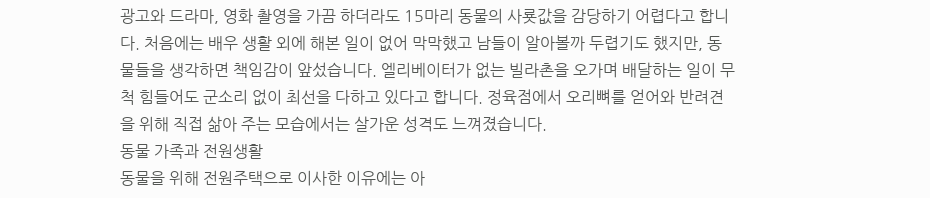광고와 드라마, 영화 촬영을 가끔 하더라도 15마리 동물의 사룟값을 감당하기 어렵다고 합니다. 처음에는 배우 생활 외에 해본 일이 없어 막막했고 남들이 알아볼까 두렵기도 했지만, 동물들을 생각하면 책임감이 앞섰습니다. 엘리베이터가 없는 빌라촌을 오가며 배달하는 일이 무척 힘들어도 군소리 없이 최선을 다하고 있다고 합니다. 정육점에서 오리뼈를 얻어와 반려견을 위해 직접 삶아 주는 모습에서는 살가운 성격도 느껴졌습니다.
동물 가족과 전원생활
동물을 위해 전원주택으로 이사한 이유에는 아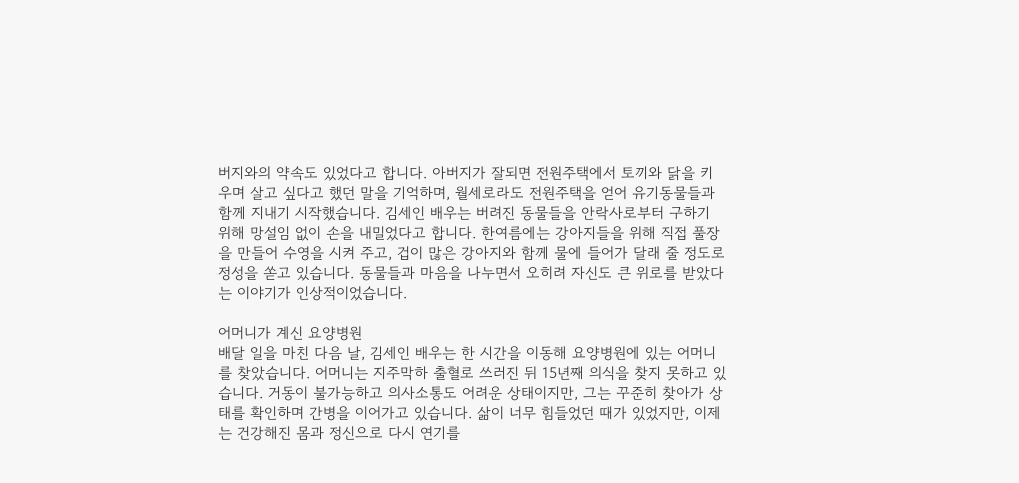버지와의 약속도 있었다고 합니다. 아버지가 잘되면 전원주택에서 토끼와 닭을 키우며 살고 싶다고 했던 말을 기억하며, 월세로라도 전원주택을 얻어 유기동물들과 함께 지내기 시작했습니다. 김세인 배우는 버려진 동물들을 안락사로부터 구하기 위해 망설임 없이 손을 내밀었다고 합니다. 한여름에는 강아지들을 위해 직접 풀장을 만들어 수영을 시켜 주고, 겁이 많은 강아지와 함께 물에 들어가 달래 줄 정도로 정성을 쏟고 있습니다. 동물들과 마음을 나누면서 오히려 자신도 큰 위로를 받았다는 이야기가 인상적이었습니다.

어머니가 계신 요양병원
배달 일을 마친 다음 날, 김세인 배우는 한 시간을 이동해 요양병원에 있는 어머니를 찾았습니다. 어머니는 지주막하 출혈로 쓰러진 뒤 15년째 의식을 찾지 못하고 있습니다. 거동이 불가능하고 의사소통도 어려운 상태이지만, 그는 꾸준히 찾아가 상태를 확인하며 간병을 이어가고 있습니다. 삶이 너무 힘들었던 때가 있었지만, 이제는 건강해진 몸과 정신으로 다시 연기를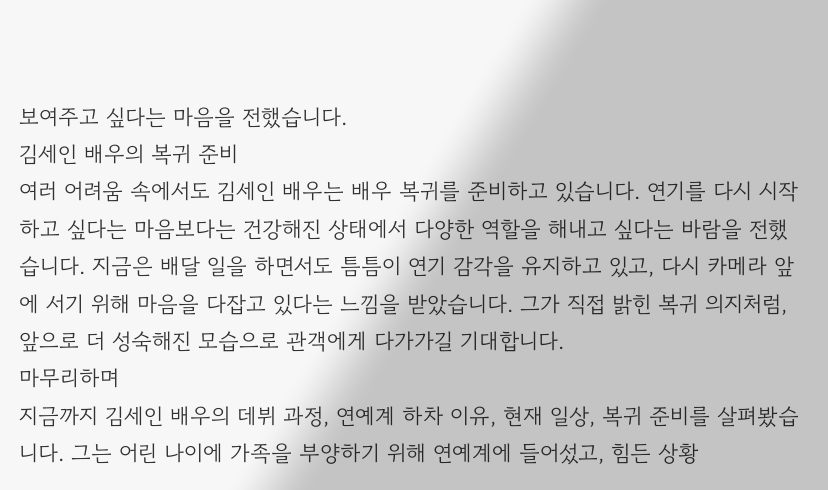보여주고 싶다는 마음을 전했습니다.
김세인 배우의 복귀 준비
여러 어려움 속에서도 김세인 배우는 배우 복귀를 준비하고 있습니다. 연기를 다시 시작하고 싶다는 마음보다는 건강해진 상태에서 다양한 역할을 해내고 싶다는 바람을 전했습니다. 지금은 배달 일을 하면서도 틈틈이 연기 감각을 유지하고 있고, 다시 카메라 앞에 서기 위해 마음을 다잡고 있다는 느낌을 받았습니다. 그가 직접 밝힌 복귀 의지처럼, 앞으로 더 성숙해진 모습으로 관객에게 다가가길 기대합니다.
마무리하며
지금까지 김세인 배우의 데뷔 과정, 연예계 하차 이유, 현재 일상, 복귀 준비를 살펴봤습니다. 그는 어린 나이에 가족을 부양하기 위해 연예계에 들어섰고, 힘든 상황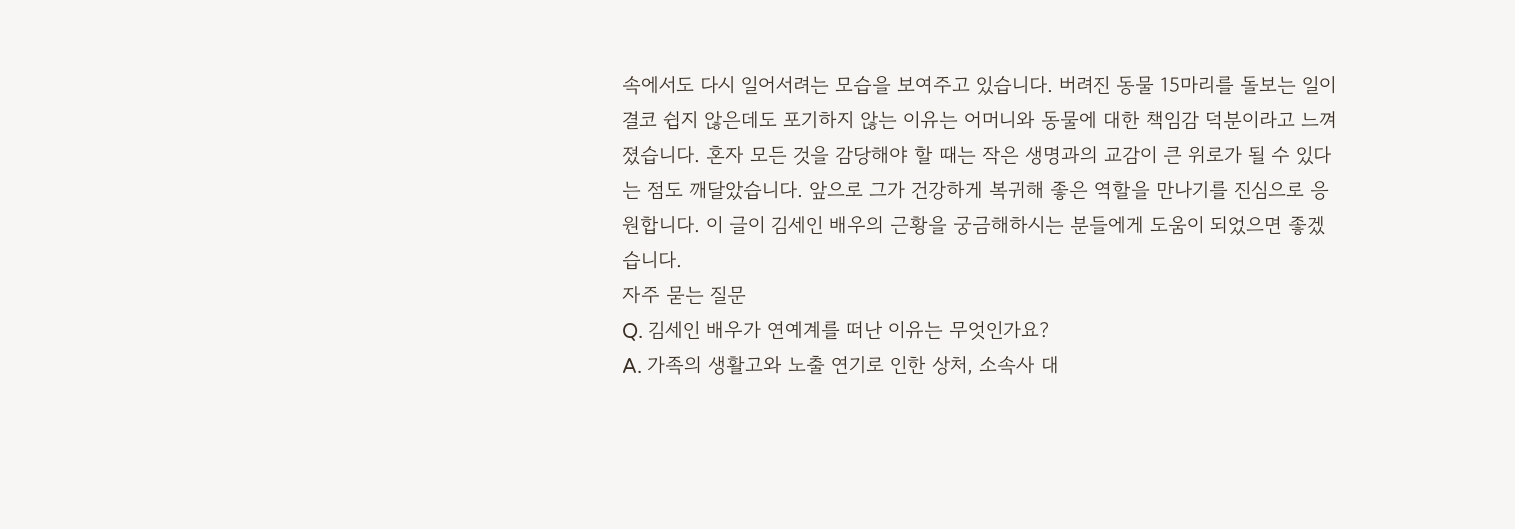속에서도 다시 일어서려는 모습을 보여주고 있습니다. 버려진 동물 15마리를 돌보는 일이 결코 쉽지 않은데도 포기하지 않는 이유는 어머니와 동물에 대한 책임감 덕분이라고 느껴졌습니다. 혼자 모든 것을 감당해야 할 때는 작은 생명과의 교감이 큰 위로가 될 수 있다는 점도 깨달았습니다. 앞으로 그가 건강하게 복귀해 좋은 역할을 만나기를 진심으로 응원합니다. 이 글이 김세인 배우의 근황을 궁금해하시는 분들에게 도움이 되었으면 좋겠습니다.
자주 묻는 질문
Q. 김세인 배우가 연예계를 떠난 이유는 무엇인가요?
A. 가족의 생활고와 노출 연기로 인한 상처, 소속사 대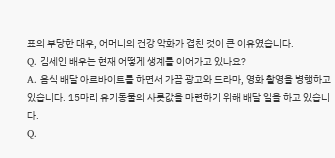표의 부당한 대우, 어머니의 건강 악화가 겹친 것이 큰 이유였습니다.
Q. 김세인 배우는 현재 어떻게 생계를 이어가고 있나요?
A. 음식 배달 아르바이트를 하면서 가끔 광고와 드라마, 영화 촬영을 병행하고 있습니다. 15마리 유기동물의 사룟값을 마련하기 위해 배달 일을 하고 있습니다.
Q.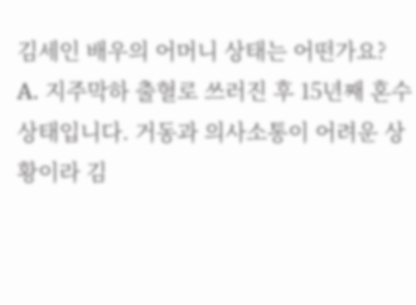김세인 배우의 어머니 상태는 어떤가요?
A. 지주막하 출혈로 쓰러진 후 15년째 혼수상태입니다. 거동과 의사소통이 어려운 상황이라 김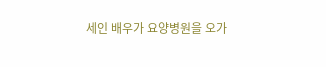세인 배우가 요양병원을 오가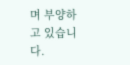며 부양하고 있습니다.